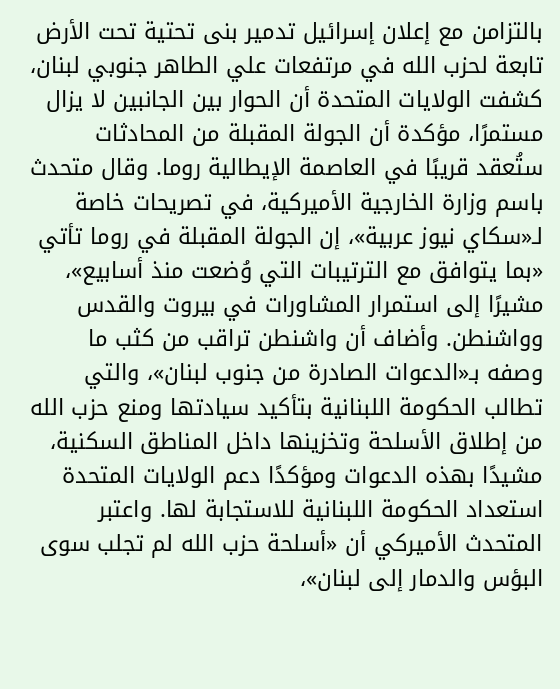بالتزامن مع إعلان إسرائيل تدمير بنى تحتية تحت الأرض تابعة لحزب الله في مرتفعات علي الطاهر جنوبي لبنان، كشفت الولايات المتحدة أن الحوار بين الجانبين لا يزال مستمرًا، مؤكدة أن الجولة المقبلة من المحادثات ستُعقد قريبًا في العاصمة الإيطالية روما. وقال متحدث باسم وزارة الخارجية الأميركية، في تصريحات خاصة لـ«سكاي نيوز عربية»، إن الجولة المقبلة في روما تأتي «بما يتوافق مع الترتيبات التي وُضعت منذ أسابيع»، مشيرًا إلى استمرار المشاورات في بيروت والقدس وواشنطن. وأضاف أن واشنطن تراقب من كثب ما وصفه بـ«الدعوات الصادرة من جنوب لبنان»، والتي تطالب الحكومة اللبنانية بتأكيد سيادتها ومنع حزب الله من إطلاق الأسلحة وتخزينها داخل المناطق السكنية، مشيدًا بهذه الدعوات ومؤكدًا دعم الولايات المتحدة استعداد الحكومة اللبنانية للاستجابة لها. واعتبر المتحدث الأميركي أن «أسلحة حزب الله لم تجلب سوى البؤس والدمار إلى لبنان»،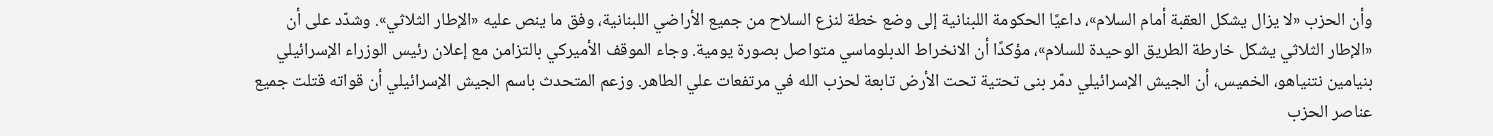وأن الحزب «لا يزال يشكل العقبة أمام السلام»، داعيًا الحكومة اللبنانية إلى وضع خطة لنزع السلاح من جميع الأراضي اللبنانية، وفق ما ينص عليه «الإطار الثلاثي». وشدّد على أن «الإطار الثلاثي يشكل خارطة الطريق الوحيدة للسلام»، مؤكدًا أن الانخراط الدبلوماسي متواصل بصورة يومية. وجاء الموقف الأميركي بالتزامن مع إعلان رئيس الوزراء الإسرائيلي بنيامين نتنياهو، الخميس، أن الجيش الإسرائيلي دمّر بنى تحتية تحت الأرض تابعة لحزب الله في مرتفعات علي الطاهر. وزعم المتحدث باسم الجيش الإسرائيلي أن قواته قتلت جميع عناصر الحزب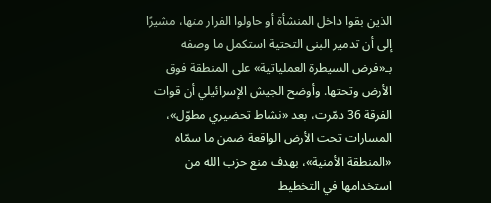الذين بقوا داخل المنشأة أو حاولوا الفرار منها، مشيرًا إلى أن تدمير البنى التحتية استكمل ما وصفه بـ«فرض السيطرة العملياتية» على المنطقة فوق الأرض وتحتها. وأوضح الجيش الإسرائيلي أن قوات الفرقة 36 دمّرت، بعد «نشاط تحضيري مطوّل»، المسارات تحت الأرض الواقعة ضمن ما سمّاه «المنطقة الأمنية»، بهدف منع حزب الله من استخدامها في التخطيط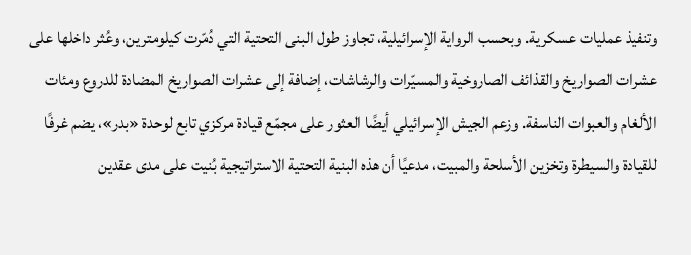وتنفيذ عمليات عسكرية. وبحسب الرواية الإسرائيلية، تجاوز طول البنى التحتية التي دُمّرت كيلومترين، وعُثر داخلها على عشرات الصواريخ والقذائف الصاروخية والمسيّرات والرشاشات، إضافة إلى عشرات الصواريخ المضادة للدروع ومئات الألغام والعبوات الناسفة. وزعم الجيش الإسرائيلي أيضًا العثور على مجمّع قيادة مركزي تابع لوحدة «بدر»، يضم غرفًا للقيادة والسيطرة وتخزين الأسلحة والمبيت، مدعيًا أن هذه البنية التحتية الاستراتيجية بُنيت على مدى عقدين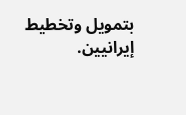بتمويل وتخطيط إيرانيين.